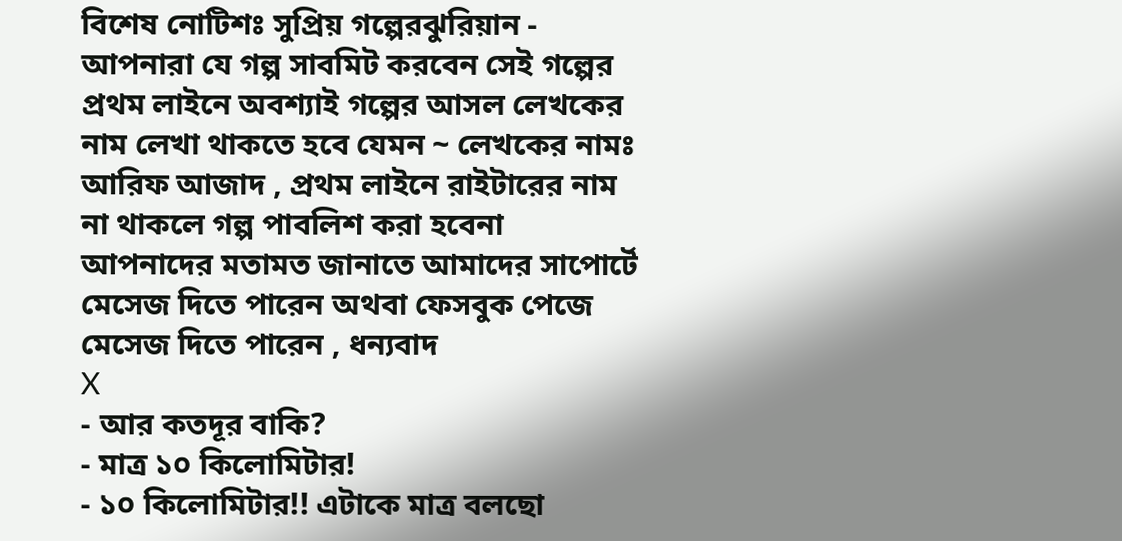বিশেষ নোটিশঃ সুপ্রিয় গল্পেরঝুরিয়ান - আপনারা যে গল্প সাবমিট করবেন সেই গল্পের প্রথম লাইনে অবশ্যাই গল্পের আসল লেখকের নাম লেখা থাকতে হবে যেমন ~ লেখকের নামঃ আরিফ আজাদ , প্রথম লাইনে রাইটারের নাম না থাকলে গল্প পাবলিশ করা হবেনা
আপনাদের মতামত জানাতে আমাদের সাপোর্টে মেসেজ দিতে পারেন অথবা ফেসবুক পেজে মেসেজ দিতে পারেন , ধন্যবাদ
X
- আর কতদূর বাকি?
- মাত্র ১০ কিলোমিটার!
- ১০ কিলোমিটার!! এটাকে মাত্র বলছো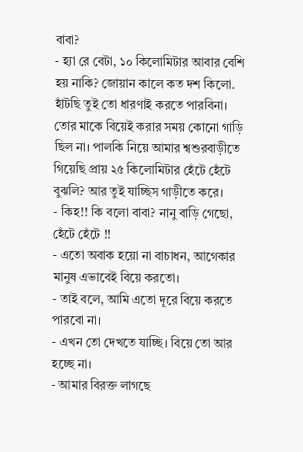বাবা?
- হ্যা রে বেটা, ১০ কিলোমিটার আবার বেশি হয় নাকি? জোয়ান কালে কত দশ কিলো. হাঁটছি তুই তো ধারণাই করতে পারবিনা। তোর মাকে বিয়েই করার সময় কোনো গাড়ি ছিল না। পালকি নিয়ে আমার শ্বশুরবাড়ীতে গিয়েছি প্রায় ২৫ কিলোমিটার হেঁটে হেঁটে বুঝলি? আর তুই যাচ্ছিস গাড়ীতে করে।
- কিহ!! কি বলো বাবা? নানু বাড়ি গেছো, হেঁটে হেঁটে !!
- এতো অবাক হয়ো না বাচাধন, আগেকার মানুষ এভাবেই বিয়ে করতো।
- তাই বলে, আমি এতো দূরে বিয়ে করতে পারবো না।
- এখন তো দেখতে যাচ্ছি। বিয়ে তো আর হচ্ছে না।
- আমার বিরক্ত লাগছে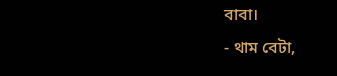বাবা।
- থাম বেটা,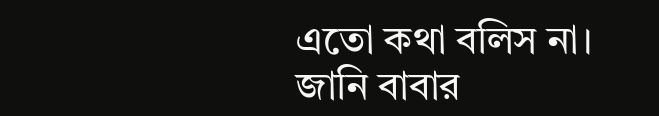এতো কথা বলিস না।
জানি বাবার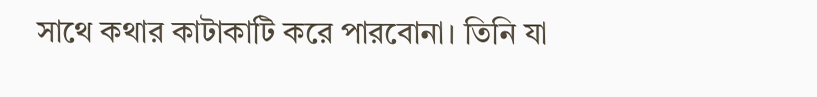সাথে কথার কাটাকাটি করে পারবোনা। তিনি যা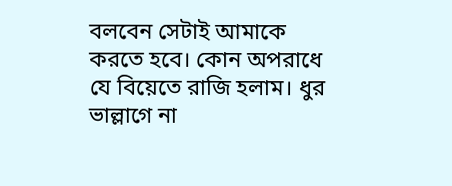বলবেন সেটাই আমাকে করতে হবে। কোন অপরাধে যে বিয়েতে রাজি হলাম। ধুর ভাল্লাগে না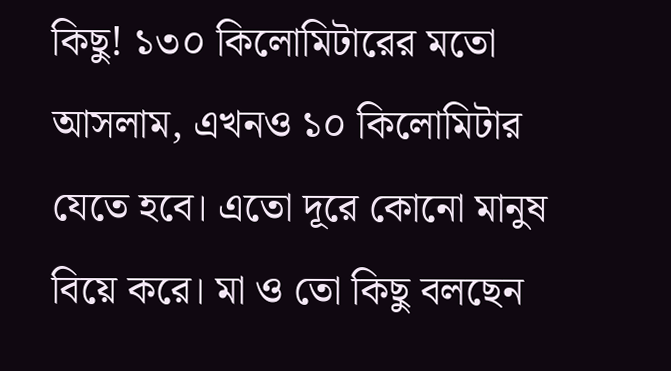কিছু! ১৩০ কিলোমিটারের মতো আসলাম, এখনও ১০ কিলোমিটার যেতে হবে। এতো দূরে কোনো মানুষ বিয়ে করে। মা ও তো কিছু বলছেন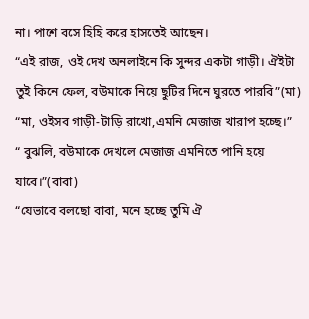না। পাশে বসে হিহি করে হাসতেই আছেন।
“এই রাজ, ওই দেখ অনলাইনে কি সুন্দর একটা গাড়ী। ঐইটা তুই কিনে ফেল, বউমাকে নিয়ে ছুটির দিনে ঘুরতে পারবি”(মা)
“মা, ওইসব গাড়ী-টাড়ি রাখো,এমনি মেজাজ খারাপ হচ্ছে।”
“ বুঝলি, বউমাকে দেখলে মেজাজ এমনিতে পানি হয়ে যাবে।”(বাবা)
“যেভাবে বলছো বাবা, মনে হচ্ছে তুমি ঐ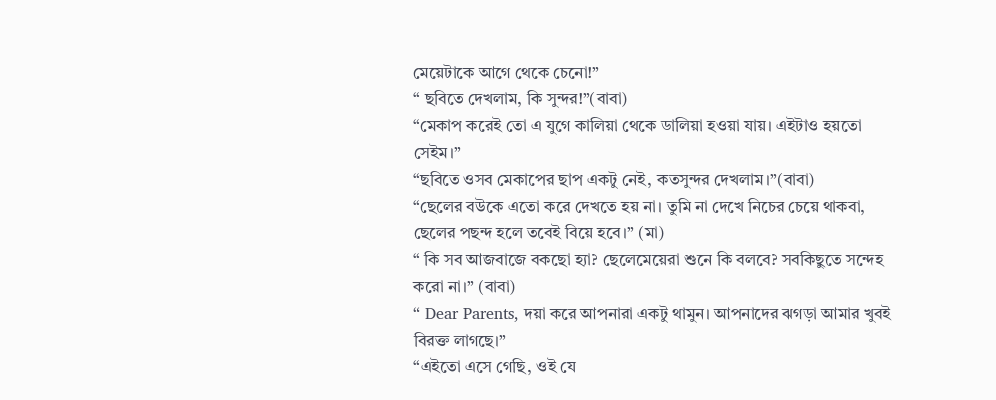মেয়েটাকে আগে থেকে চেনো!”
“ ছবিতে দেখলাম, কি সুন্দর!”(বাবা)
“মেকাপ করেই তো এ যুগে কালিয়া থেকে ডালিয়া হওয়া যায়। এইটাও হয়তো সেইম।”
“ছবিতে ওসব মেকাপের ছাপ একটু নেই, কতসুন্দর দেখলাম।”(বাবা)
“ছেলের বউকে এতো করে দেখতে হয় না। তুমি না দেখে নিচের চেয়ে থাকবা, ছেলের পছন্দ হলে তবেই বিয়ে হবে।” (মা)
“ কি সব আজবাজে বকছো হ্যা? ছেলেমেয়েরা শুনে কি বলবে? সবকিছুতে সন্দেহ করো না।” (বাবা)
“ Dear Parents, দয়া করে আপনারা একটু থামুন। আপনাদের ঝগড়া আমার খুবই বিরক্ত লাগছে।”
“এইতো এসে গেছি, ওই যে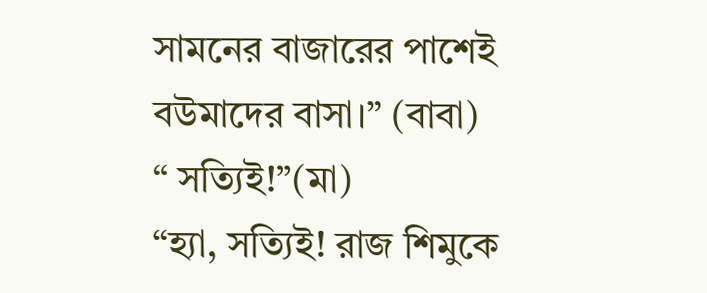সামনের বাজারের পাশেই বউমাদের বাসা।” (বাবা)
“ সত্যিই!”(মা)
“হ্যা, সত্যিই! রাজ শিমুকে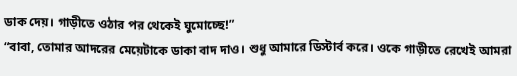ডাক দেয়। গাড়ীতে ওঠার পর থেকেই ঘুমোচ্ছে!”
“বাবা, তোমার আদরের মেয়েটাকে ডাকা বাদ দাও। শুধু আমারে ডিস্টার্ব করে। ওকে গাড়ীতে রেখেই আমরা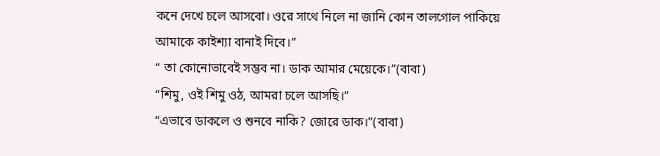কনে দেখে চলে আসবো। ওরে সাথে নিলে না জানি কোন তালগোল পাকিয়ে আমাকে কাইশ্যা বানাই দিবে।”
“ তা কোনোভাবেই সম্ভব না। ডাক আমার মেয়েকে।”(বাবা)
“শিমু, ওই শিমু ওঠ, আমরা চলে আসছি।”
“এভাবে ডাকলে ও শুনবে নাকি? জোরে ডাক।”(বাবা)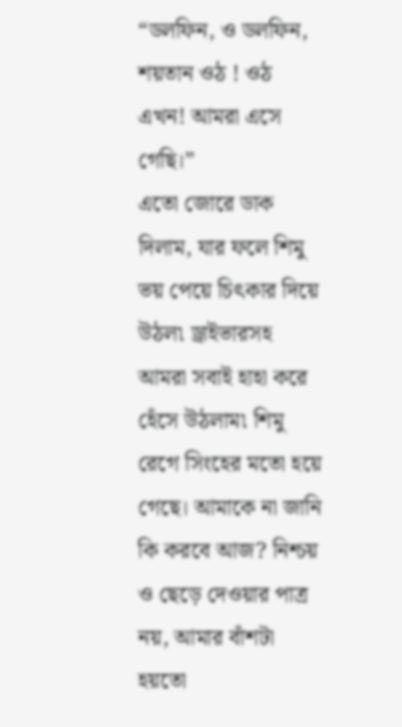“ডলফিন, ও ডলফিন, শয়তান ওঠ ! ওঠ এখন! আমরা এসে গেছি।”
এতো জোরে ডাক দিলাম, যার ফলে শিমু ভয় পেয়ে চিৎকার দিয়ে উঠল৷ ড্রাইভারসহ আমরা সবাই হাহা করে হেঁসে উঠলাম৷ শিমু রেগে সিংহের মতো হয়ে গেছে। আমাকে না জানি কি করবে আজ? নিশ্চয় ও ছেড়ে দেওয়ার পাত্র নয়, আমার বাঁশটা হয়তো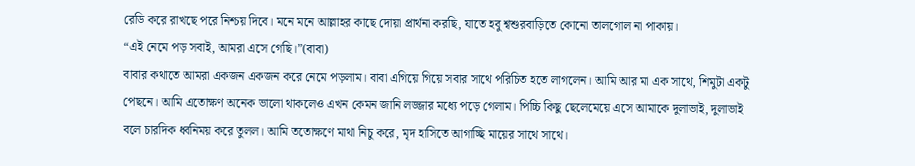রেডি করে রাখছে পরে নিশ্চয় দিবে। মনে মনে আল্লাহর কাছে দোয়া প্রার্থনা করছি, যাতে হবু শ্বশুরবাড়িতে কোনো তালগোল না পাকায়।
“এই নেমে পড় সবাই, আমরা এসে গেছি।”(বাবা)
বাবার কথাতে আমরা একজন একজন করে নেমে পড়লাম। বাবা এগিয়ে গিয়ে সবার সাথে পরিচিত হতে লাগলেন। আমি আর মা এক সাথে, শিমুটা একটু পেছনে। আমি এতোক্ষণ অনেক ভালো থাকলেও এখন কেমন জানি লজ্জার মধ্যে পড়ে গেলাম। পিচ্চি কিছু ছেলেমেয়ে এসে আমাকে দুলাভাই, দুলাভাই বলে চারদিক ধ্বনিময় করে তুলল। আমি ততোক্ষণে মাথা নিচু করে, মৃদ হাসিতে আগাচ্ছি মায়ের সাথে সাথে।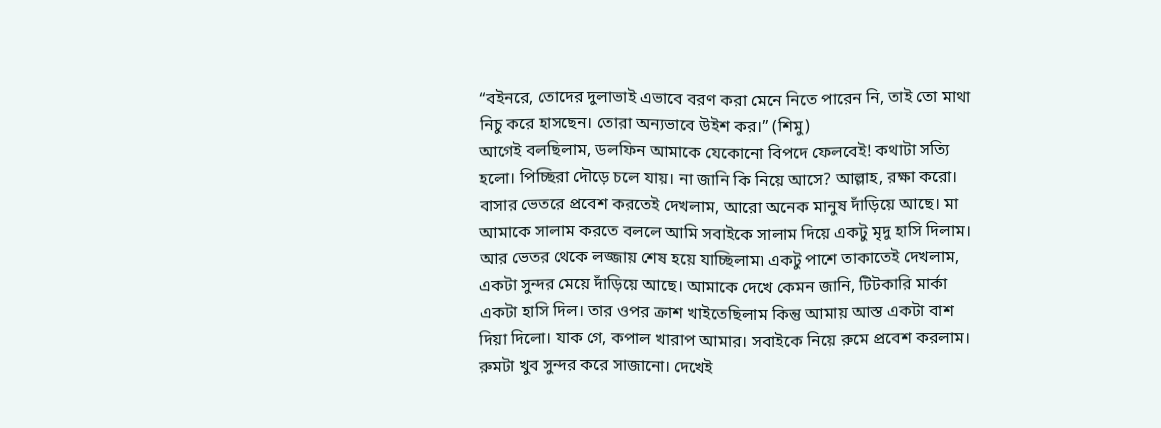“বইনরে, তোদের দুলাভাই এভাবে বরণ করা মেনে নিতে পারেন নি, তাই তো মাথা নিচু করে হাসছেন। তোরা অন্যভাবে উইশ কর।” (শিমু)
আগেই বলছিলাম, ডলফিন আমাকে যেকোনো বিপদে ফেলবেই! কথাটা সত্যি হলো। পিচ্ছিরা দৌড়ে চলে যায়। না জানি কি নিয়ে আসে? আল্লাহ, রক্ষা করো। বাসার ভেতরে প্রবেশ করতেই দেখলাম, আরো অনেক মানুষ দাঁড়িয়ে আছে। মা আমাকে সালাম করতে বললে আমি সবাইকে সালাম দিয়ে একটু মৃদু হাসি দিলাম। আর ভেতর থেকে লজ্জায় শেষ হয়ে যাচ্ছিলাম৷ একটু পাশে তাকাতেই দেখলাম, একটা সুন্দর মেয়ে দাঁড়িয়ে আছে। আমাকে দেখে কেমন জানি, টিটকারি মার্কা একটা হাসি দিল। তার ওপর ক্রাশ খাইতেছিলাম কিন্তু আমায় আস্ত একটা বাশ দিয়া দিলো। যাক গে, কপাল খারাপ আমার। সবাইকে নিয়ে রুমে প্রবেশ করলাম। রুমটা খুব সুন্দর করে সাজানো। দেখেই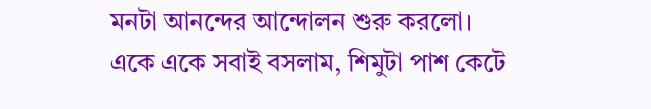মনটা আনন্দের আন্দোলন শুরু করলো। একে একে সবাই বসলাম, শিমুটা পাশ কেটে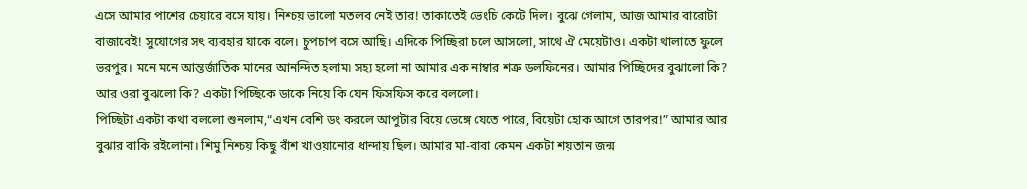এসে আমার পাশের চেয়ারে বসে যায়। নিশ্চয় ভালো মতলব নেই তার! তাকাতেই ভেংচি কেটে দিল। বুঝে গেলাম, আজ আমার বারোটা বাজাবেই! সুযোগের সৎ ব্যবহার যাকে বলে। চুপচাপ বসে আছি। এদিকে পিচ্ছিরা চলে আসলো, সাথে ঐ মেয়েটাও। একটা থালাতে ফুলে ভরপুর। মনে মনে আন্তর্জাতিক মানের আনন্দিত হলাম৷ সহ্য হলো না আমার এক নাম্বার শত্রু ডলফিনের। আমার পিচ্ছিদের বুঝালো কি? আর ওরা বুঝলো কি? একটা পিচ্ছিকে ডাকে নিয়ে কি যেন ফিসফিস করে বললো।
পিচ্ছিটা একটা কথা বললো শুনলাম,“এখন বেশি ডং করলে আপুটার বিয়ে ভেঙ্গে যেতে পারে, বিয়েটা হোক আগে তারপর!” আমার আর বুঝার বাকি রইলোনা। শিমু নিশ্চয় কিছু বাঁশ খাওয়ানোর ধান্দায় ছিল। আমার মা-বাবা কেমন একটা শয়তান জন্ম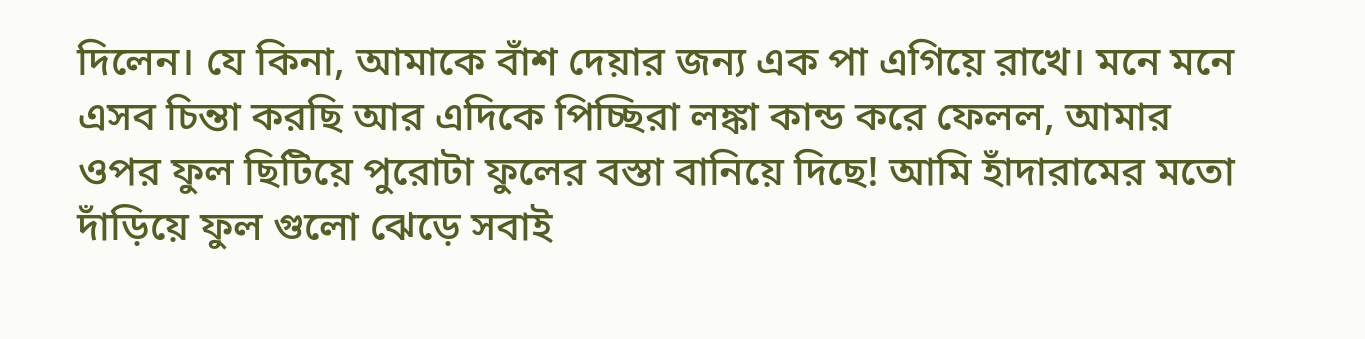দিলেন। যে কিনা, আমাকে বাঁশ দেয়ার জন্য এক পা এগিয়ে রাখে। মনে মনে এসব চিন্তা করছি আর এদিকে পিচ্ছিরা লঙ্কা কান্ড করে ফেলল, আমার ওপর ফুল ছিটিয়ে পুরোটা ফুলের বস্তা বানিয়ে দিছে! আমি হাঁদারামের মতো দাঁড়িয়ে ফুল গুলো ঝেড়ে সবাই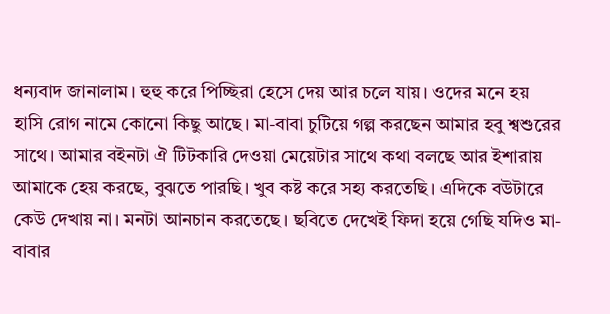ধন্যবাদ জানালাম। হুহু করে পিচ্ছিরা হেসে দেয় আর চলে যায়। ওদের মনে হয় হাসি রোগ নামে কোনো কিছু আছে। মা-বাবা চুটিয়ে গল্প করছেন আমার হবু শ্বশুরের সাথে। আমার বইনটা ঐ টিটকারি দেওয়া মেয়েটার সাথে কথা বলছে আর ইশারায় আমাকে হেয় করছে, বুঝতে পারছি। খুব কষ্ট করে সহ্য করতেছি। এদিকে বউটারে কেউ দেখায় না। মনটা আনচান করতেছে। ছবিতে দেখেই ফিদা হয়ে গেছি যদিও মা-বাবার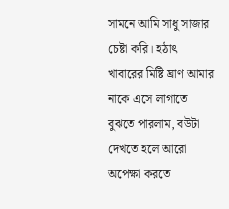সামনে আমি সাধু সাজার চেষ্টা করি। হঠাৎ খাবারের মিষ্টি ঘ্রাণ আমার নাকে এসে লাগাতে বুঝতে পারলাম, বউটা দেখতে হলে আরো অপেক্ষা করতে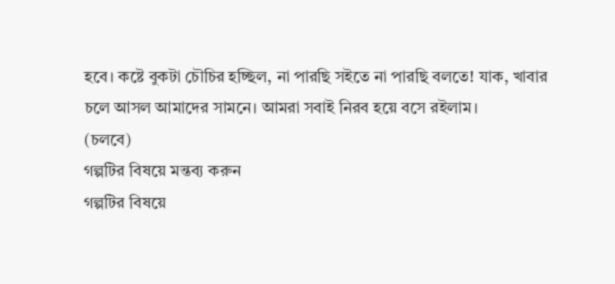হবে। কষ্টে বুকটা চৌচির হচ্ছিল, না পারছি সইতে না পারছি বলতে! যাক, খাবার চলে আসল আমাদের সামনে। আমরা সবাই নিরব হয়ে বসে রইলাম।
(চলবে)
গল্পটির বিষয়ে মন্তব্য করুন
গল্পটির বিষয়ে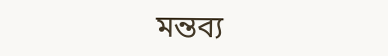মন্তব্য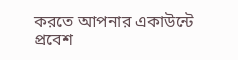করতে আপনার একাউন্টে প্রবেশ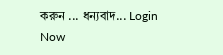করুন ... ধন্যবাদ... Login Now